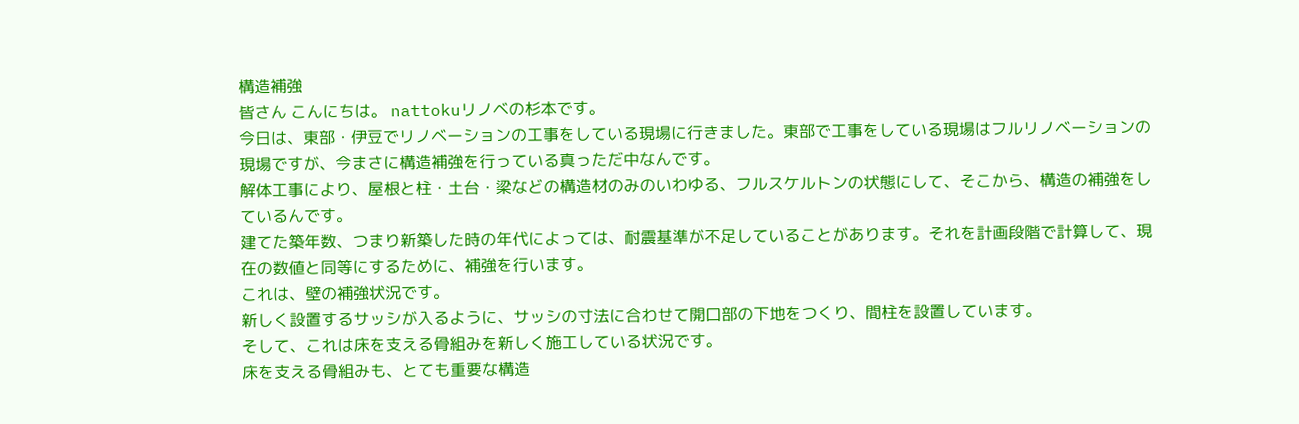構造補強
皆さん こんにちは。 nattokuリノベの杉本です。
今日は、東部・伊豆でリノベーションの工事をしている現場に行きました。東部で工事をしている現場はフルリノベーションの現場ですが、今まさに構造補強を行っている真っただ中なんです。
解体工事により、屋根と柱・土台・梁などの構造材のみのいわゆる、フルスケルトンの状態にして、そこから、構造の補強をしているんです。
建てた築年数、つまり新築した時の年代によっては、耐震基準が不足していることがあります。それを計画段階で計算して、現在の数値と同等にするために、補強を行います。
これは、壁の補強状況です。
新しく設置するサッシが入るように、サッシの寸法に合わせて開口部の下地をつくり、間柱を設置しています。
そして、これは床を支える骨組みを新しく施工している状況です。
床を支える骨組みも、とても重要な構造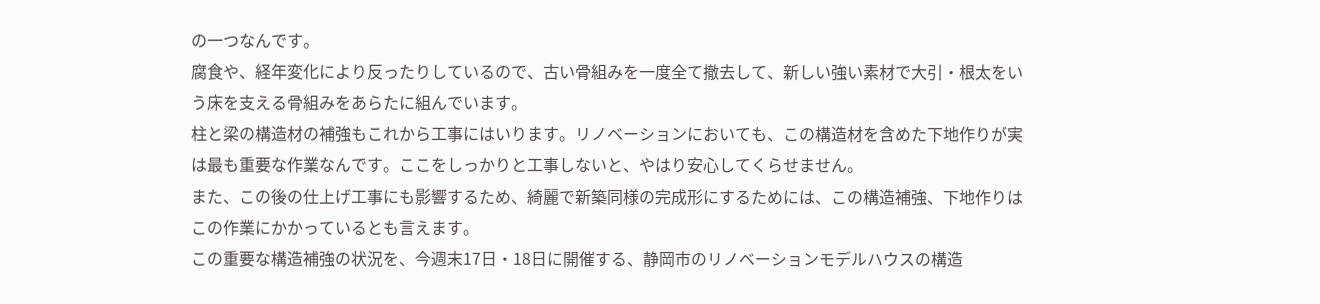の一つなんです。
腐食や、経年変化により反ったりしているので、古い骨組みを一度全て撤去して、新しい強い素材で大引・根太をいう床を支える骨組みをあらたに組んでいます。
柱と梁の構造材の補強もこれから工事にはいります。リノベーションにおいても、この構造材を含めた下地作りが実は最も重要な作業なんです。ここをしっかりと工事しないと、やはり安心してくらせません。
また、この後の仕上げ工事にも影響するため、綺麗で新築同様の完成形にするためには、この構造補強、下地作りはこの作業にかかっているとも言えます。
この重要な構造補強の状況を、今週末17日・18日に開催する、静岡市のリノベーションモデルハウスの構造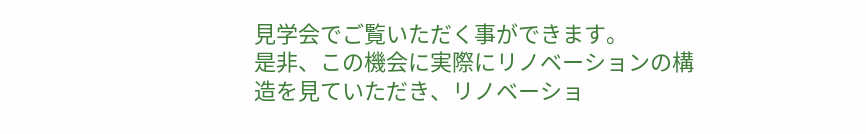見学会でご覧いただく事ができます。
是非、この機会に実際にリノベーションの構造を見ていただき、リノベーショ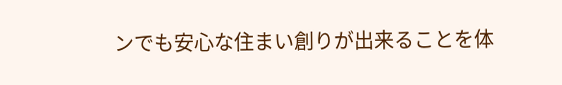ンでも安心な住まい創りが出来ることを体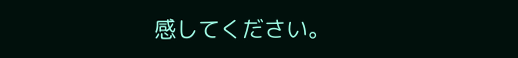感してください。